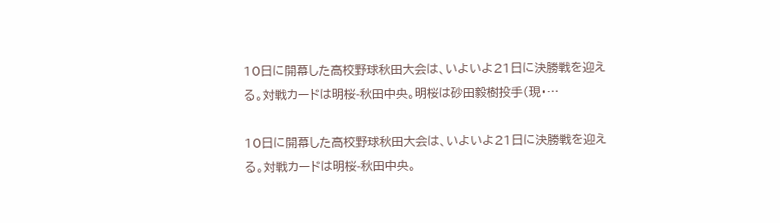10日に開幕した高校野球秋田大会は、いよいよ21日に決勝戦を迎える。対戦カードは明桜-秋田中央。明桜は砂田毅樹投手(現・…

10日に開幕した高校野球秋田大会は、いよいよ21日に決勝戦を迎える。対戦カードは明桜-秋田中央。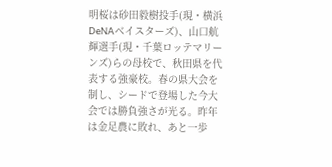明桜は砂田毅樹投手(現・横浜DeNAベイスターズ)、山口航輝選手(現・千葉ロッテマリーンズ)らの母校で、秋田県を代表する強豪校。春の県大会を制し、シードで登場した今大会では勝負強さが光る。昨年は金足農に敗れ、あと一歩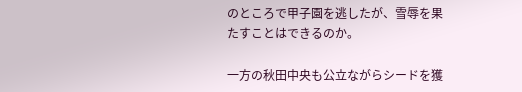のところで甲子園を逃したが、雪辱を果たすことはできるのか。

一方の秋田中央も公立ながらシードを獲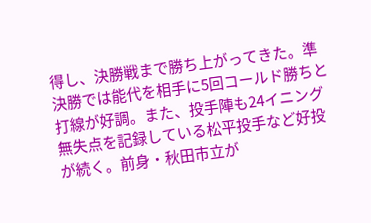得し、決勝戦まで勝ち上がってきた。準決勝では能代を相手に5回コールド勝ちと打線が好調。また、投手陣も24イニング無失点を記録している松平投手など好投が続く。前身・秋田市立が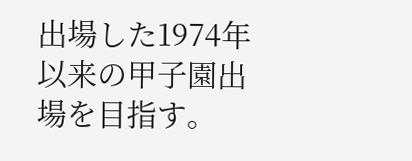出場した1974年以来の甲子園出場を目指す。